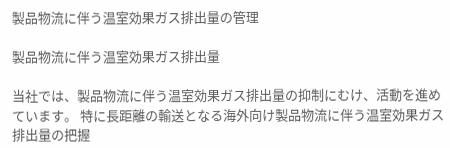製品物流に伴う温室効果ガス排出量の管理

製品物流に伴う温室効果ガス排出量

当社では、製品物流に伴う温室効果ガス排出量の抑制にむけ、活動を進めています。 特に長距離の輸送となる海外向け製品物流に伴う温室効果ガス排出量の把握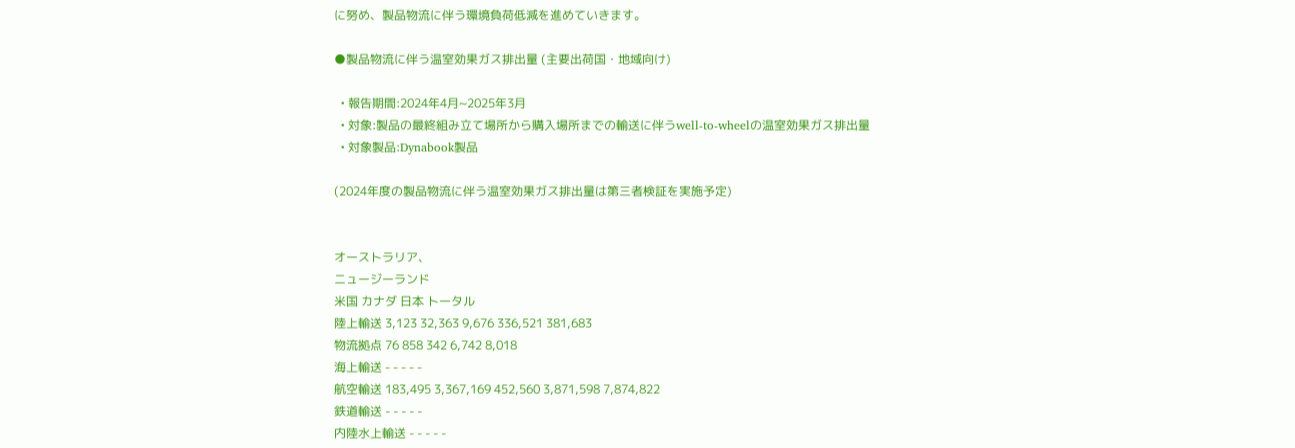に努め、製品物流に伴う環境負荷低減を進めていきます。

●製品物流に伴う温室効果ガス排出量 (主要出荷国・地域向け)

  • 報告期間:2024年4月~2025年3月
  • 対象:製品の最終組み立て場所から購入場所までの輸送に伴うwell-to-wheelの温室効果ガス排出量
  • 対象製品:Dynabook製品

(2024年度の製品物流に伴う温室効果ガス排出量は第三者検証を実施予定)


オーストラリア、
ニュージーランド
米国 カナダ 日本 トータル
陸上輸送 3,123 32,363 9,676 336,521 381,683
物流拠点 76 858 342 6,742 8,018
海上輸送 - - - - -
航空輸送 183,495 3,367,169 452,560 3,871,598 7,874,822
鉄道輸送 - - - - -
内陸水上輸送 - - - - -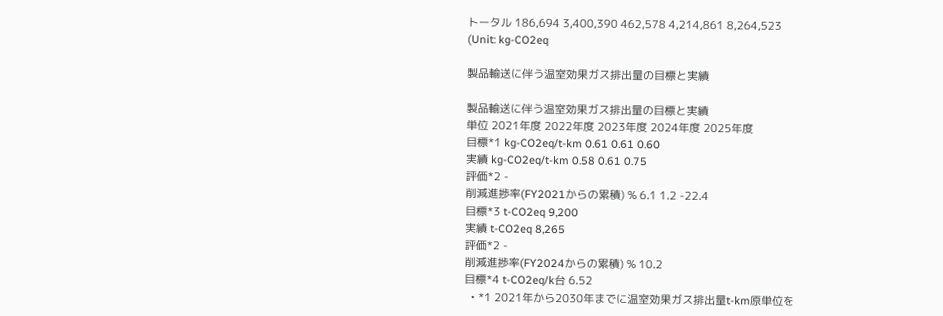トータル 186,694 3,400,390 462,578 4,214,861 8,264,523
(Unit: kg-CO2eq

製品輸送に伴う温室効果ガス排出量の目標と実績

製品輸送に伴う温室効果ガス排出量の目標と実績
単位 2021年度 2022年度 2023年度 2024年度 2025年度
目標*1 kg-CO2eq/t-km 0.61 0.61 0.60
実績 kg-CO2eq/t-km 0.58 0.61 0.75
評価*2 -
削減進捗率(FY2021からの累積) % 6.1 1.2 -22.4
目標*3 t-CO2eq 9,200
実績 t-CO2eq 8,265
評価*2 -
削減進捗率(FY2024からの累積) % 10.2
目標*4 t-CO2eq/k台 6.52
  • *1 2021年から2030年までに温室効果ガス排出量t-km原単位を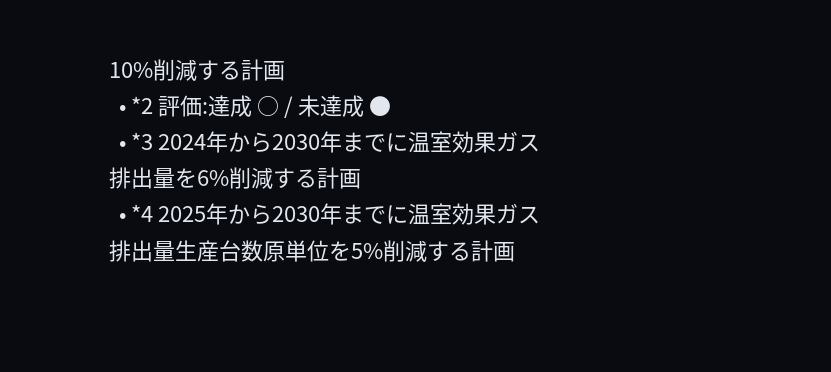10%削減する計画
  • *2 評価:達成 ○ / 未達成 ●
  • *3 2024年から2030年までに温室効果ガス排出量を6%削減する計画
  • *4 2025年から2030年までに温室効果ガス排出量生産台数原単位を5%削減する計画